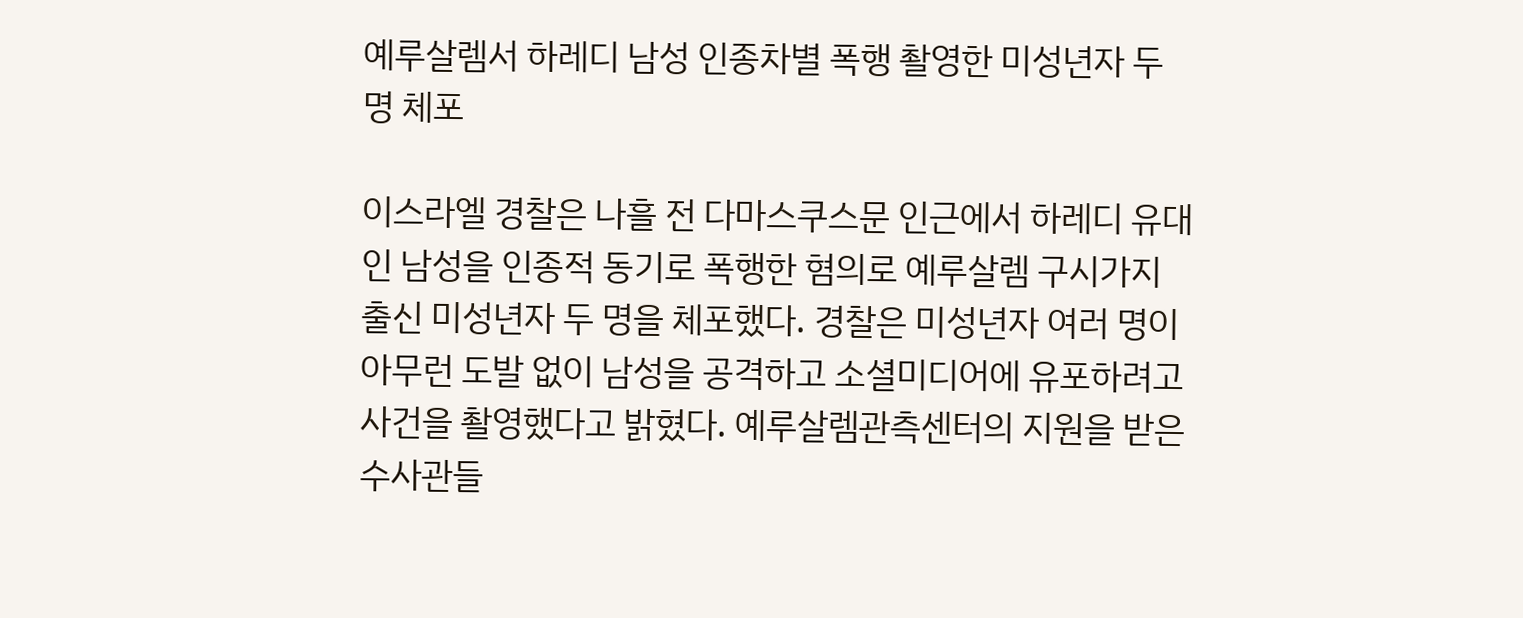예루살렘서 하레디 남성 인종차별 폭행 촬영한 미성년자 두 명 체포

이스라엘 경찰은 나흘 전 다마스쿠스문 인근에서 하레디 유대인 남성을 인종적 동기로 폭행한 혐의로 예루살렘 구시가지 출신 미성년자 두 명을 체포했다. 경찰은 미성년자 여러 명이 아무런 도발 없이 남성을 공격하고 소셜미디어에 유포하려고 사건을 촬영했다고 밝혔다. 예루살렘관측센터의 지원을 받은 수사관들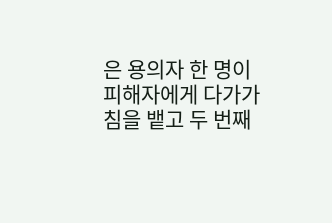은 용의자 한 명이 피해자에게 다가가 침을 뱉고 두 번째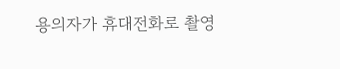용의자가 휴대전화로 촬영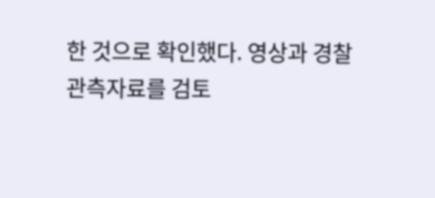한 것으로 확인했다. 영상과 경찰 관측자료를 검토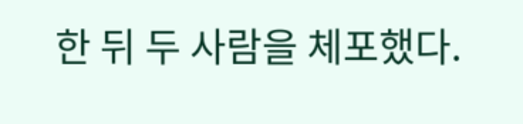한 뒤 두 사람을 체포했다.